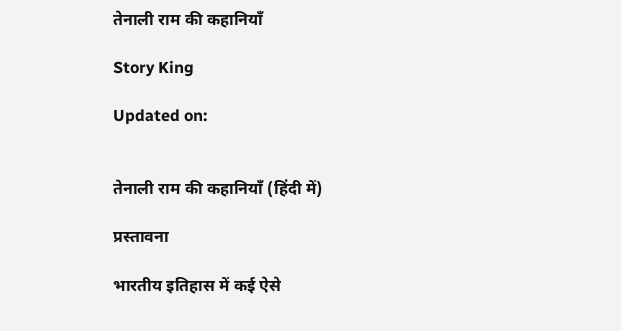तेनाली राम की कहानियाँ

Story King

Updated on:


तेनाली राम की कहानियाँ (हिंदी में)

प्रस्तावना

भारतीय इतिहास में कई ऐसे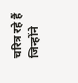चरित्र रहे हैं जिन्होंने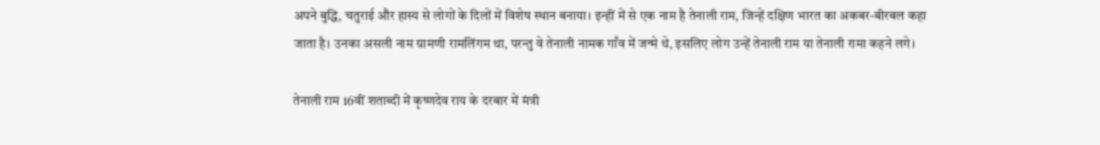अपने बुद्धि, चतुराई और हास्य से लोगों के दिलों में विशेष स्थान बनाया। इन्हीं में से एक नाम है तेनाली राम, जिन्हें दक्षिण भारत का अकबर-बीरबल कहा जाता है। उनका असली नाम ग्रामणी रामलिंगम था, परन्तु वे तेनाली नामक गाँव में जन्मे थे, इसलिए लोग उन्हें तेनाली राम या तेनाली रामा कहने लगे।

तेनाली राम 16वीं शताब्दी में कृष्णदेव राय के दरबार में मंत्री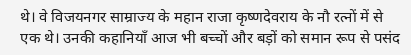थे। वे विजयनगर साम्राज्य के महान राजा कृष्णदेवराय के नौ रत्नों में से एक थे। उनकी कहानियाँ आज भी बच्चों और बड़ों को समान रूप से पसंद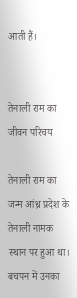आती हैं।


तेनाली राम का जीवन परिचय

तेनाली राम का जन्म आंध्र प्रदेश के तेनाली नामक स्थान पर हुआ था। बचपन में उनका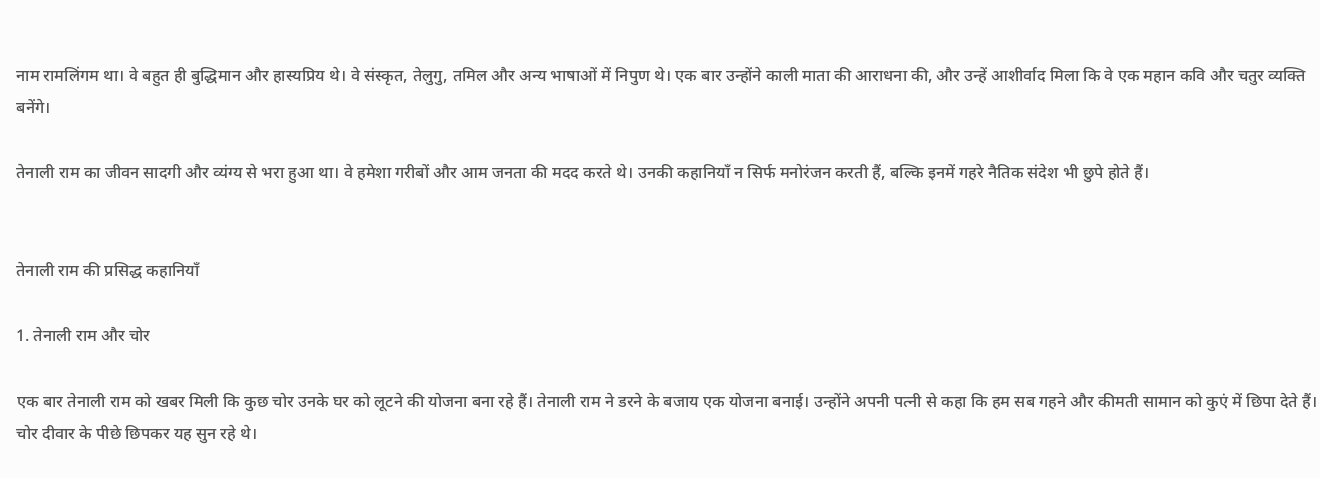नाम रामलिंगम था। वे बहुत ही बुद्धिमान और हास्यप्रिय थे। वे संस्कृत, तेलुगु, तमिल और अन्य भाषाओं में निपुण थे। एक बार उन्होंने काली माता की आराधना की, और उन्हें आशीर्वाद मिला कि वे एक महान कवि और चतुर व्यक्ति बनेंगे।

तेनाली राम का जीवन सादगी और व्यंग्य से भरा हुआ था। वे हमेशा गरीबों और आम जनता की मदद करते थे। उनकी कहानियाँ न सिर्फ मनोरंजन करती हैं, बल्कि इनमें गहरे नैतिक संदेश भी छुपे होते हैं।


तेनाली राम की प्रसिद्ध कहानियाँ

1. तेनाली राम और चोर

एक बार तेनाली राम को खबर मिली कि कुछ चोर उनके घर को लूटने की योजना बना रहे हैं। तेनाली राम ने डरने के बजाय एक योजना बनाई। उन्होंने अपनी पत्नी से कहा कि हम सब गहने और कीमती सामान को कुएं में छिपा देते हैं। चोर दीवार के पीछे छिपकर यह सुन रहे थे।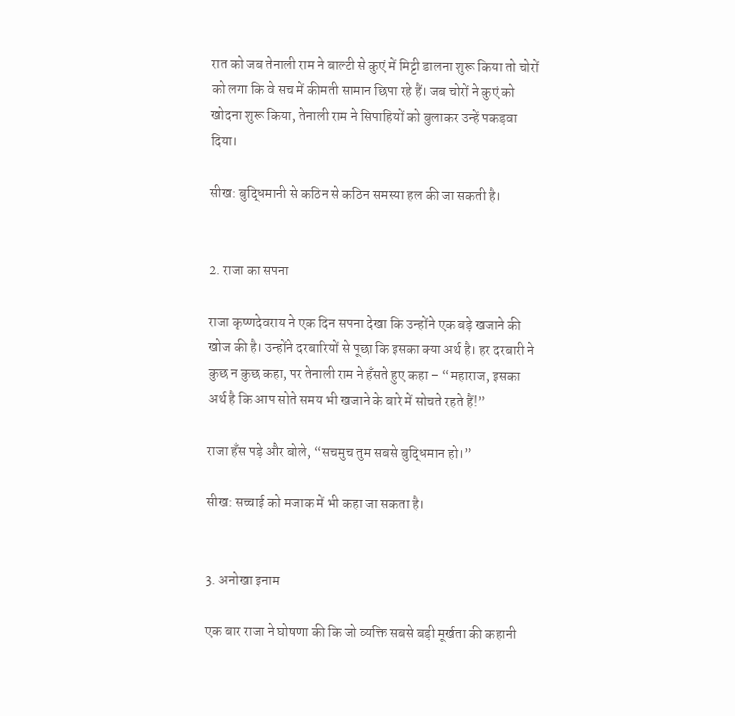रात को जब तेनाली राम ने बाल्टी से कुएं में मिट्टी डालना शुरू किया तो चोरों को लगा कि वे सच में कीमती सामान छिपा रहे हैं। जब चोरों ने कुएं को खोदना शुरू किया, तेनाली राम ने सिपाहियों को बुलाकर उन्हें पकड़वा दिया।

सीख: बुद्धिमानी से कठिन से कठिन समस्या हल की जा सकती है।


2. राजा का सपना

राजा कृष्णदेवराय ने एक दिन सपना देखा कि उन्होंने एक बड़े खजाने की खोज की है। उन्होंने दरबारियों से पूछा कि इसका क्या अर्थ है। हर दरबारी ने कुछ न कुछ कहा, पर तेनाली राम ने हँसते हुए कहा – “महाराज, इसका अर्थ है कि आप सोते समय भी खजाने के बारे में सोचते रहते हैं!”

राजा हँस पड़े और बोले, “सचमुच तुम सबसे बुद्धिमान हो।”

सीख: सच्चाई को मजाक में भी कहा जा सकता है।


3. अनोखा इनाम

एक बार राजा ने घोषणा की कि जो व्यक्ति सबसे बड़ी मूर्खता की कहानी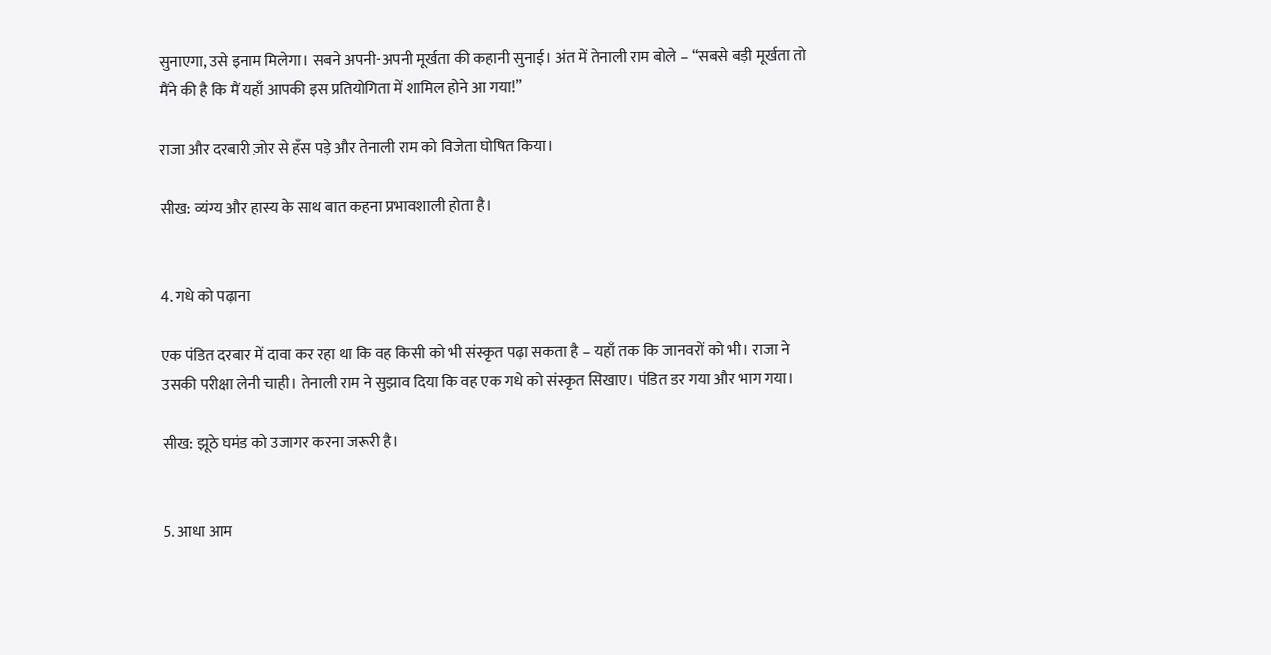सुनाएगा, उसे इनाम मिलेगा। सबने अपनी-अपनी मूर्खता की कहानी सुनाई। अंत में तेनाली राम बोले – “सबसे बड़ी मूर्खता तो मैंने की है कि मैं यहाँ आपकी इस प्रतियोगिता में शामिल होने आ गया!”

राजा और दरबारी ज़ोर से हँस पड़े और तेनाली राम को विजेता घोषित किया।

सीख: व्यंग्य और हास्य के साथ बात कहना प्रभावशाली होता है।


4. गधे को पढ़ाना

एक पंडित दरबार में दावा कर रहा था कि वह किसी को भी संस्कृत पढ़ा सकता है – यहाँ तक कि जानवरों को भी। राजा ने उसकी परीक्षा लेनी चाही। तेनाली राम ने सुझाव दिया कि वह एक गधे को संस्कृत सिखाए। पंडित डर गया और भाग गया।

सीख: झूठे घमंड को उजागर करना जरूरी है।


5. आधा आम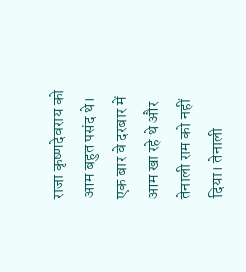राजा कृष्णदेवराय को आम बहुत पसंद थे। एक बार वे दरबार में आम खा रहे थे और तेनाली राम को नहीं दिया। तेनाली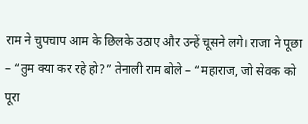राम ने चुपचाप आम के छिलके उठाए और उन्हें चूसने लगे। राजा ने पूछा – “तुम क्या कर रहे हो?” तेनाली राम बोले – “महाराज, जो सेवक को पूरा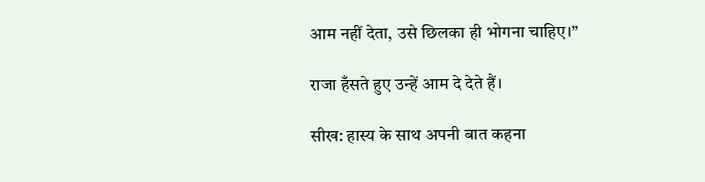आम नहीं देता, उसे छिलका ही भोगना चाहिए।”

राजा हँसते हुए उन्हें आम दे देते हैं।

सीख: हास्य के साथ अपनी बात कहना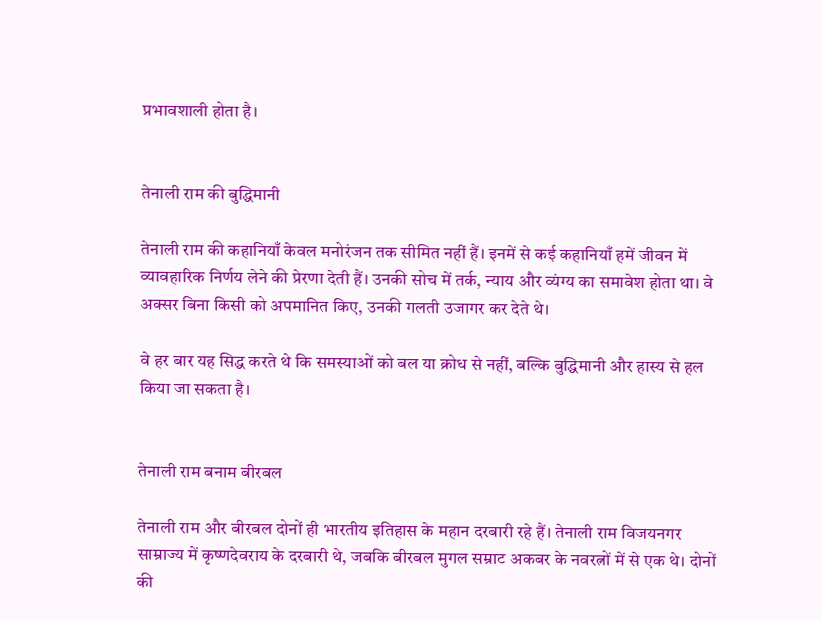प्रभावशाली होता है।


तेनाली राम की बुद्धिमानी

तेनाली राम की कहानियाँ केवल मनोरंजन तक सीमित नहीं हैं। इनमें से कई कहानियाँ हमें जीवन में व्यावहारिक निर्णय लेने की प्रेरणा देती हैं। उनकी सोच में तर्क, न्याय और व्यंग्य का समावेश होता था। वे अक्सर बिना किसी को अपमानित किए, उनकी गलती उजागर कर देते थे।

वे हर बार यह सिद्ध करते थे कि समस्याओं को बल या क्रोध से नहीं, बल्कि बुद्धिमानी और हास्य से हल किया जा सकता है।


तेनाली राम बनाम बीरबल

तेनाली राम और बीरबल दोनों ही भारतीय इतिहास के महान दरबारी रहे हैं। तेनाली राम विजयनगर साम्राज्य में कृष्णदेवराय के दरबारी थे, जबकि बीरबल मुगल सम्राट अकबर के नवरत्नों में से एक थे। दोनों की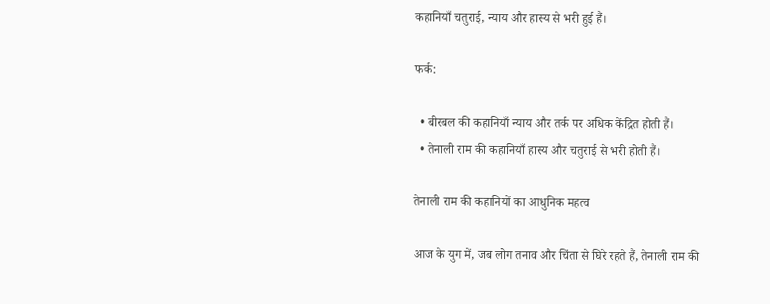कहानियाँ चतुराई, न्याय और हास्य से भरी हुई हैं।

फर्क:

  • बीरबल की कहानियाँ न्याय और तर्क पर अधिक केंद्रित होती हैं।
  • तेनाली राम की कहानियाँ हास्य और चतुराई से भरी होती हैं।

तेनाली राम की कहानियों का आधुनिक महत्व

आज के युग में, जब लोग तनाव और चिंता से घिरे रहते हैं, तेनाली राम की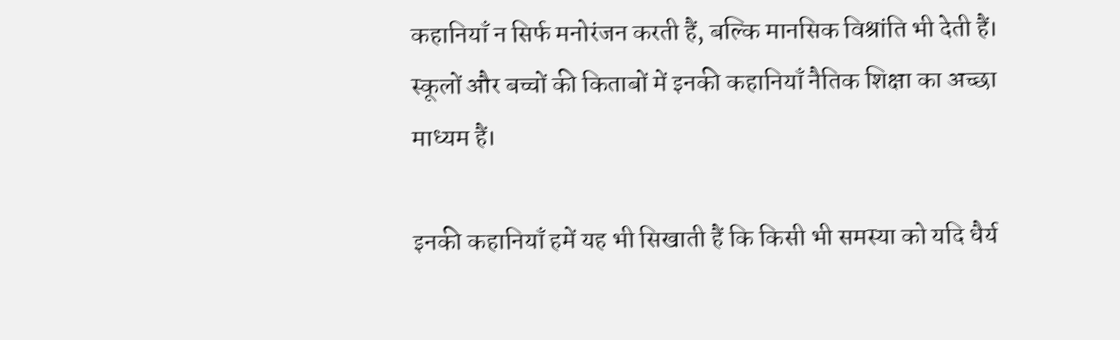कहानियाँ न सिर्फ मनोरंजन करती हैं, बल्कि मानसिक विश्रांति भी देती हैं। स्कूलों और बच्चों की किताबों में इनकी कहानियाँ नैतिक शिक्षा का अच्छा माध्यम हैं।

इनकी कहानियाँ हमें यह भी सिखाती हैं कि किसी भी समस्या को यदि धैर्य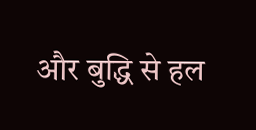और बुद्धि से हल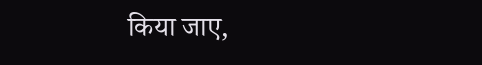किया जाए,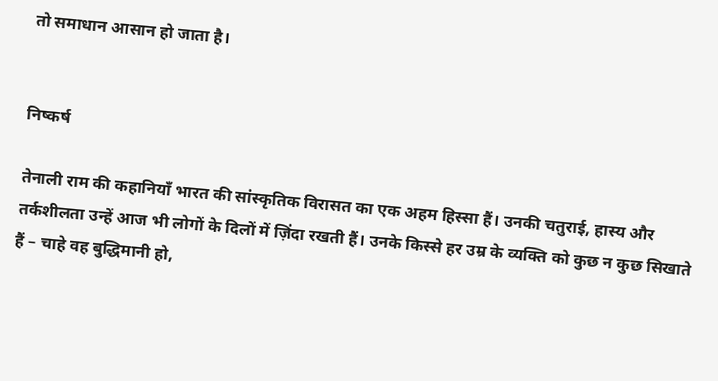तो समाधान आसान हो जाता है।


निष्कर्ष

तेनाली राम की कहानियाँ भारत की सांस्कृतिक विरासत का एक अहम हिस्सा हैं। उनकी चतुराई, हास्य और तर्कशीलता उन्हें आज भी लोगों के दिलों में ज़िंदा रखती हैं। उनके किस्से हर उम्र के व्यक्ति को कुछ न कुछ सिखाते हैं – चाहे वह बुद्धिमानी हो,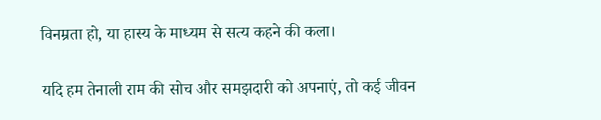विनम्रता हो, या हास्य के माध्यम से सत्य कहने की कला।

यदि हम तेनाली राम की सोच और समझदारी को अपनाएं, तो कई जीवन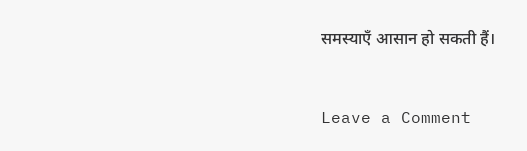समस्याएँ आसान हो सकती हैं।


Leave a Comment